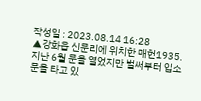작성일 : 2023.08.14 16:28
▲강화읍 신문리에 위치한 매헌1935. 지난 6월 문을 열었지만 벌써부터 입소문을 타고 있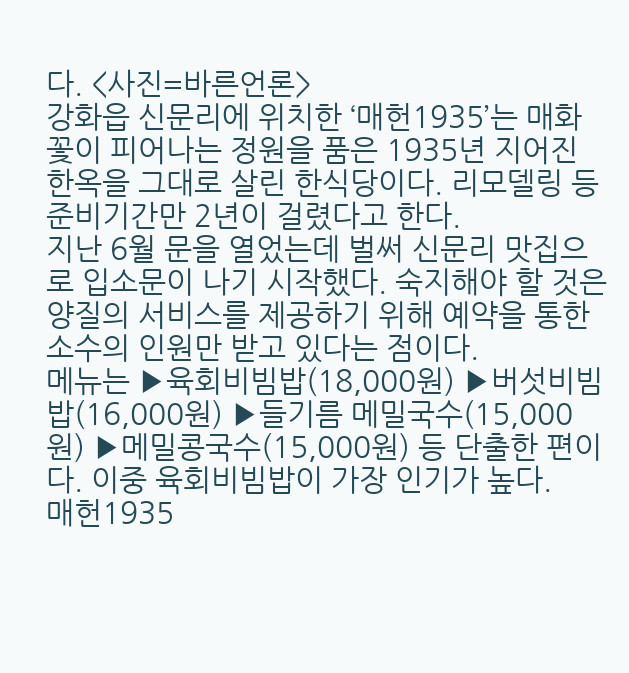다. <사진=바른언론>
강화읍 신문리에 위치한 ‘매헌1935’는 매화꽃이 피어나는 정원을 품은 1935년 지어진 한옥을 그대로 살린 한식당이다. 리모델링 등 준비기간만 2년이 걸렸다고 한다.
지난 6월 문을 열었는데 벌써 신문리 맛집으로 입소문이 나기 시작했다. 숙지해야 할 것은 양질의 서비스를 제공하기 위해 예약을 통한 소수의 인원만 받고 있다는 점이다.
메뉴는 ▶육회비빔밥(18,000원) ▶버섯비빔밥(16,000원) ▶들기름 메밀국수(15,000원) ▶메밀콩국수(15,000원) 등 단출한 편이다. 이중 육회비빔밥이 가장 인기가 높다.
매헌1935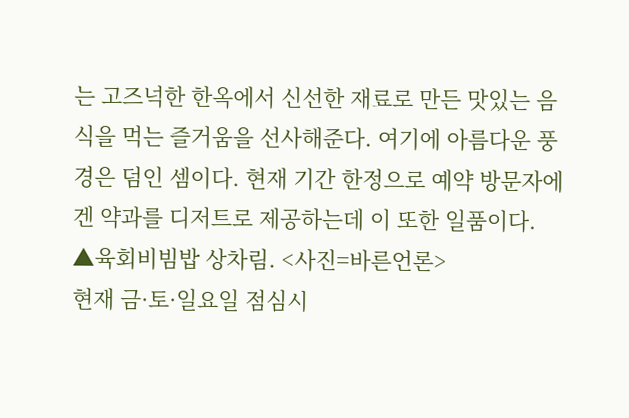는 고즈넉한 한옥에서 신선한 재료로 만든 맛있는 음식을 먹는 즐거움을 선사해준다. 여기에 아름다운 풍경은 덤인 셈이다. 현재 기간 한정으로 예약 방문자에겐 약과를 디저트로 제공하는데 이 또한 일품이다.
▲육회비빔밥 상차림. <사진=바른언론>
현재 금·토·일요일 점심시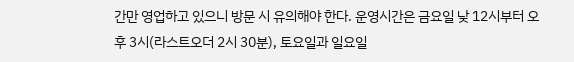간만 영업하고 있으니 방문 시 유의해야 한다. 운영시간은 금요일 낮 12시부터 오후 3시(라스트오더 2시 30분), 토요일과 일요일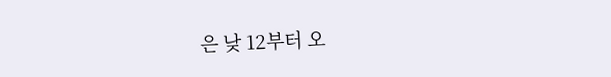은 낮 12부터 오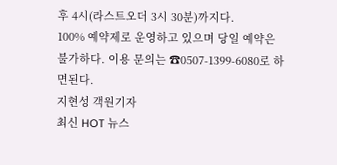후 4시(라스트오더 3시 30분)까지다.
100% 예약제로 운영하고 있으며 당일 예약은 불가하다. 이용 문의는 ☎0507-1399-6080로 하면된다.
지현성 객원기자
최신 HOT 뉴스